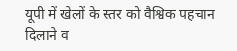यूपी में खेलों के स्तर को वैश्विक पहचान दिलाने व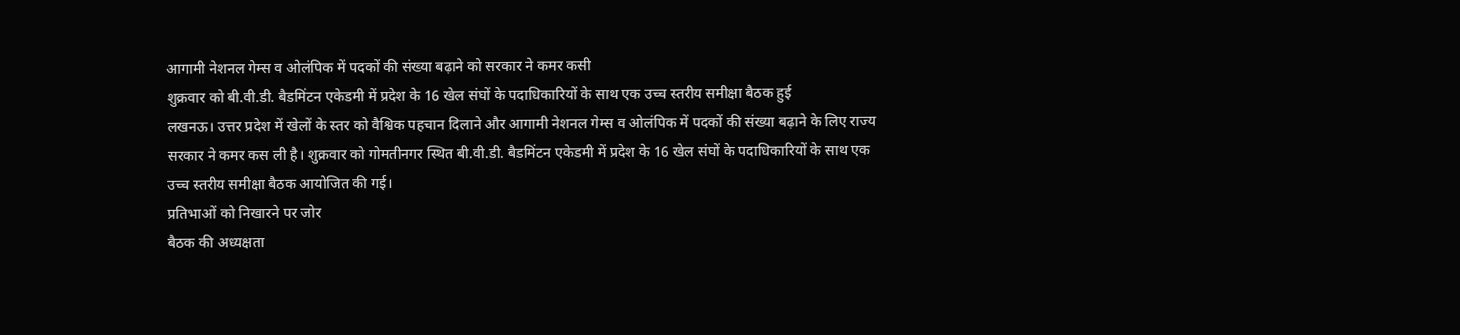आगामी नेशनल गेम्स व ओलंपिक में पदकों की संख्या बढ़ाने को सरकार ने कमर कसी
शुक्रवार को बी.वी.डी. बैडमिंटन एकेडमी में प्रदेश के 16 खेल संघों के पदाधिकारियों के साथ एक उच्च स्तरीय समीक्षा बैठक हुई
लखनऊ। उत्तर प्रदेश में खेलों के स्तर को वैश्विक पहचान दिलाने और आगामी नेशनल गेम्स व ओलंपिक में पदकों की संख्या बढ़ाने के लिए राज्य सरकार ने कमर कस ली है। शुक्रवार को गोमतीनगर स्थित बी.वी.डी. बैडमिंटन एकेडमी में प्रदेश के 16 खेल संघों के पदाधिकारियों के साथ एक उच्च स्तरीय समीक्षा बैठक आयोजित की गई।
प्रतिभाओं को निखारने पर जोर
बैठक की अध्यक्षता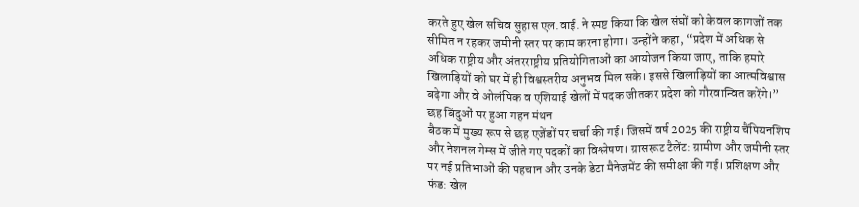करते हुए खेल सचिव सुहास एल.वाई. ने स्पष्ट किया कि खेल संघों को केवल कागजों तक सीमित न रहकर जमीनी स्तर पर काम करना होगा। उन्होंने कहा, “प्रदेश में अधिक से अधिक राष्ट्रीय और अंतरराष्ट्रीय प्रतियोगिताओं का आयोजन किया जाए, ताकि हमारे खिलाड़ियों को घर में ही विश्वस्तरीय अनुभव मिल सके। इससे खिलाड़ियों का आत्मविश्वास बढ़ेगा और वे ओलंपिक व एशियाई खेलों में पदक जीतकर प्रदेश को गौरवान्वित करेंगे।”
छह बिंदुओं पर हुआ गहन मंथन
बैठक में मुख्य रूप से छह एजेंडों पर चर्चा की गई। जिसमें वर्ष 2025 की राष्ट्रीय चैंपियनशिप और नेशनल गेम्स में जीते गए पदकों का विश्लेषण। ग्रासरूट टैलेंट: ग्रामीण और जमीनी स्तर पर नई प्रतिभाओं की पहचान और उनके डेटा मैनेजमेंट की समीक्षा की गई। प्रशिक्षण और फंड: खेल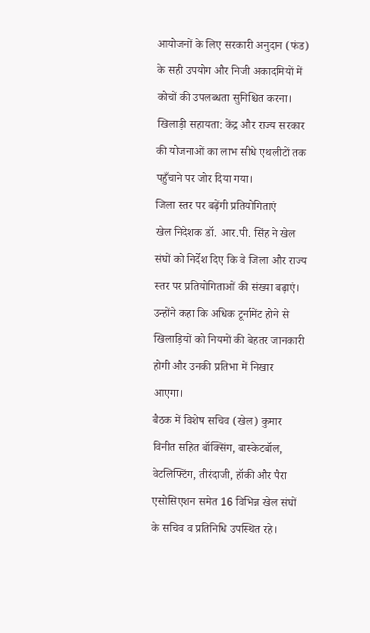आयोजनों के लिए सरकारी अनुदान (फंड) के सही उपयोग और निजी अकादमियों में कोचों की उपलब्धता सुनिश्चित करना। खिलाड़ी सहायता: केंद्र और राज्य सरकार की योजनाओं का लाभ सीधे एथलीटों तक पहुँचाने पर जोर दिया गया।
जिला स्तर पर बढ़ेंगी प्रतियोगिताएं
खेल निदेशक डॉ. आर.पी. सिंह ने खेल संघों को निर्देश दिए कि वे जिला और राज्य स्तर पर प्रतियोगिताओं की संख्या बढ़ाएं। उन्होंने कहा कि अधिक टूर्नामेंट होने से खिलाड़ियों को नियमों की बेहतर जानकारी होगी और उनकी प्रतिभा में निखार आएगा।
बैठक में विशेष सचिव (खेल) कुमार विनीत सहित बॉक्सिंग, बास्केटबॉल, वेटलिफ्टिंग, तीरंदाजी, हॉकी और पैरा एसोसिएशन समेत 16 विभिन्न खेल संघों के सचिव व प्रतिनिधि उपस्थित रहे।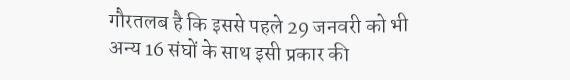गौरतलब है कि इससे पहले 29 जनवरी को भी अन्य 16 संघों के साथ इसी प्रकार की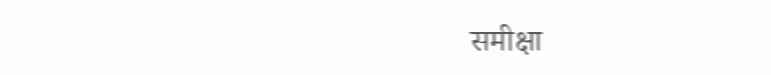समीक्षा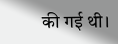की गई थी।